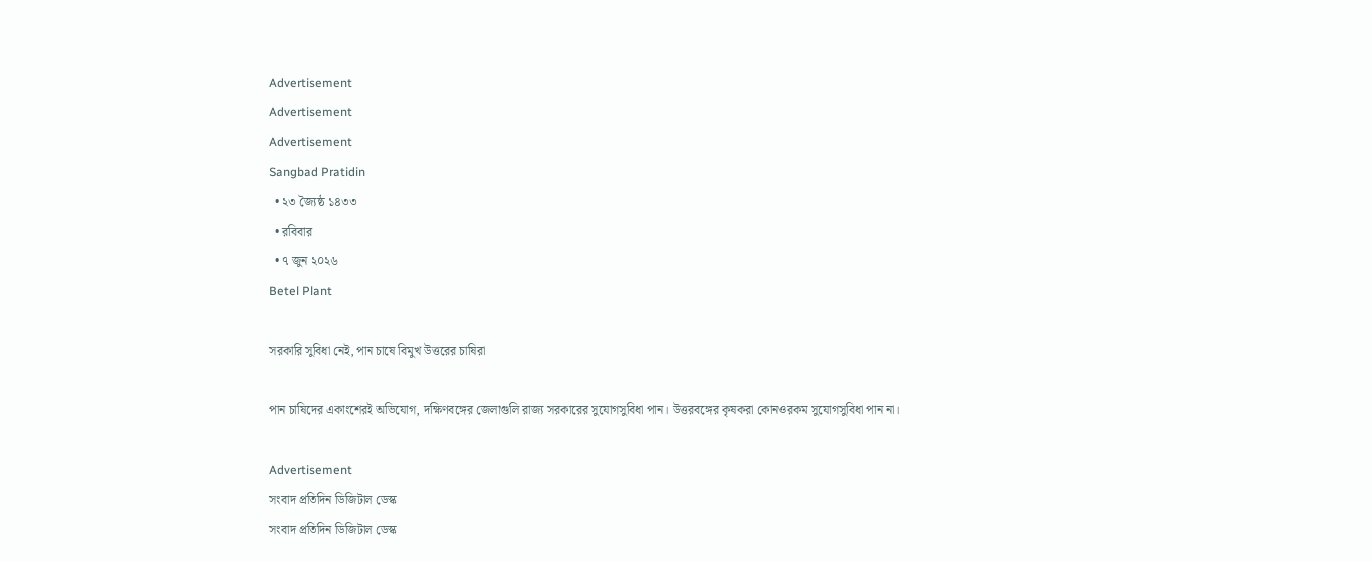Advertisement
Advertisement
Advertisement
Sangbad Pratidin
  • ২৩ জ্যৈষ্ঠ ১৪৩৩
  • রবিবার
  • ৭ জুন ২০২৬
Betel Plant

সরকারি সুবিধা নেই, পান চাষে বিমুখ উত্তরের চাষিরা

পান চাষিদের একাংশেরই অভিযোগ, দক্ষিণবঙ্গের জেলাগুলি রাজ্য সরকারের সুযোগসুবিধা পান। উত্তরবঙ্গের কৃষকরা কোনওরকম সুযোগসুবিধা পান না।

Advertisement
সংবাদ প্রতিদিন ডিজিটাল ডেস্ক
সংবাদ প্রতিদিন ডিজিটাল ডেস্ক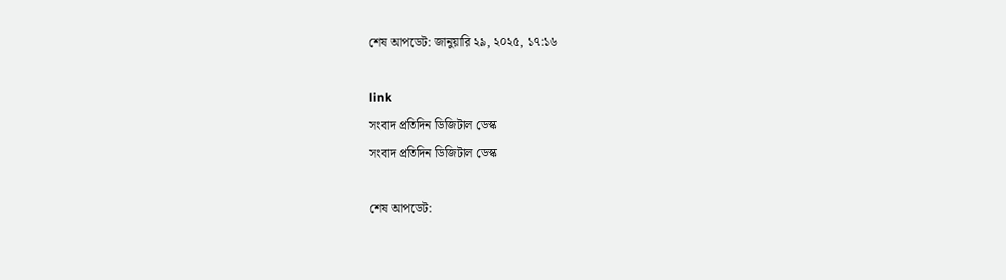শেষ আপডেট: জানুয়ারি ২৯, ২০২৫, ১৭:১৬

link
সংবাদ প্রতিদিন ডিজিটাল ডেস্ক
সংবাদ প্রতিদিন ডিজিটাল ডেস্ক

শেষ আপডেট: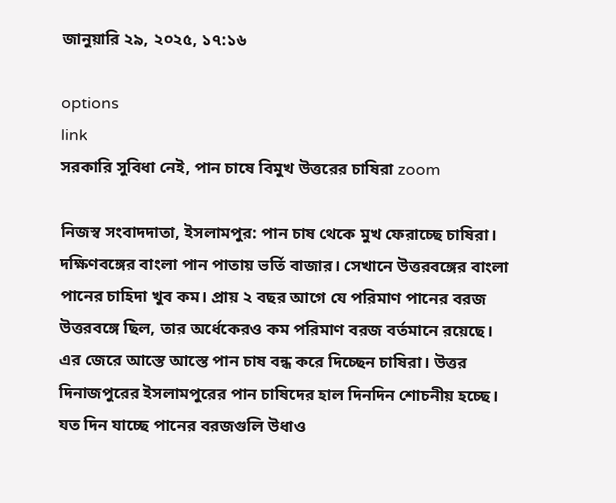জানুয়ারি ২৯, ২০২৫, ১৭:১৬

options
link
সরকারি সুবিধা নেই, পান চাষে বিমুখ উত্তরের চাষিরা zoom

নিজস্ব সংবাদদাতা, ইসলামপুর: পান চাষ থেকে মুখ ফেরাচ্ছে চাষিরা। দক্ষিণবঙ্গের বাংলা পান পাতায় ভর্তি বাজার। সেখানে উত্তরবঙ্গের বাংলা পানের চাহিদা খুব কম। প্রায় ২ বছর আগে যে পরিমাণ পানের বরজ উত্তরবঙ্গে ছিল, তার অর্ধেকেরও কম পরিমাণ বরজ বর্তমানে রয়েছে। এর জেরে আস্তে আস্তে পান চাষ বন্ধ করে দিচ্ছেন চাষিরা। উত্তর দিনাজপুরের ইসলামপুরের পান চাষিদের হাল দিনদিন শোচনীয় হচ্ছে। যত দিন যাচ্ছে পানের বরজগুলি উধাও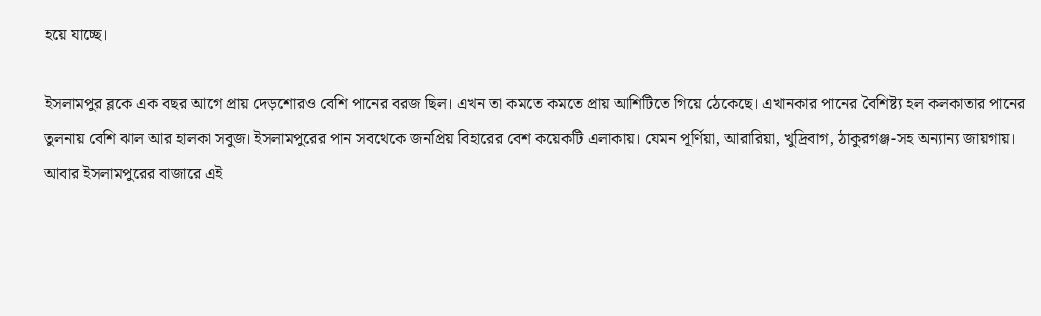হয়ে যাচ্ছে।

ইসলামপুর ব্লকে এক বছর আগে প্রায় দেড়শোরও বেশি পানের বরজ ছিল। এখন তা কমতে কমতে প্রায় আশিটিতে গিয়ে ঠেকেছে। এখানকার পানের বৈশিষ্ট্য হল কলকাতার পানের তুলনায় বেশি ঝাল আর হালকা সবুজ। ইসলামপুরের পান সবথেকে জনপ্রিয় বিহারের বেশ কয়েকটি এলাকায়। যেমন পূর্ণিয়া, আরারিয়া, খুদ্রিবাগ, ঠাকুরগঞ্জ-সহ অন্যান্য জায়গায়। আবার ইসলামপুরের বাজারে এই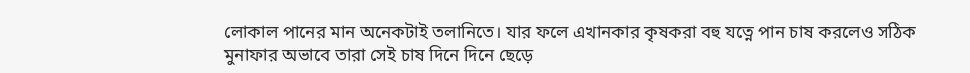লোকাল পানের মান অনেকটাই তলানিতে। যার ফলে এখানকার কৃষকরা বহু যত্নে পান চাষ করলেও সঠিক মুনাফার অভাবে তারা সেই চাষ দিনে দিনে ছেড়ে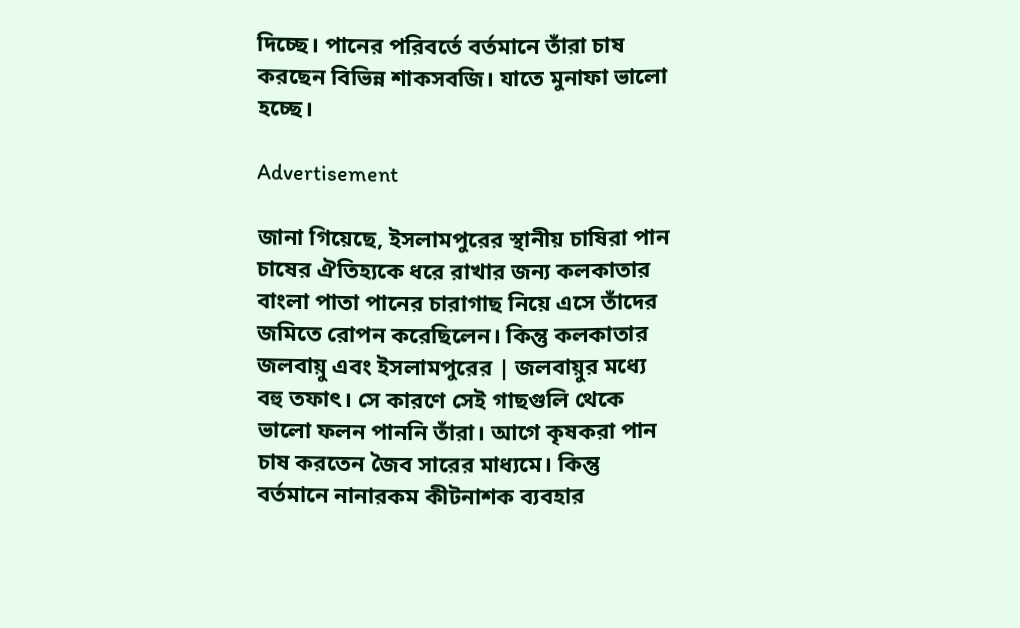দিচ্ছে। পানের পরিবর্তে বর্তমানে তাঁরা চাষ করছেন বিভিন্ন শাকসবজি। যাতে মুনাফা ভালো হচ্ছে।

Advertisement

জানা গিয়েছে, ইসলামপুরের স্থানীয় চাষিরা পান চাষের ঐতিহ্যকে ধরে রাখার জন্য কলকাতার বাংলা পাতা পানের চারাগাছ নিয়ে এসে তাঁদের জমিতে রোপন করেছিলেন। কিন্তু কলকাতার জলবায়ু এবং ইসলামপুরের | জলবায়ুর মধ্যে বহু তফাৎ। সে কারণে সেই গাছগুলি থেকে ভালো ফলন পাননি তাঁরা। আগে কৃষকরা পান চাষ করতেন জৈব সারের মাধ্যমে। কিন্তু বর্তমানে নানারকম কীটনাশক ব্যবহার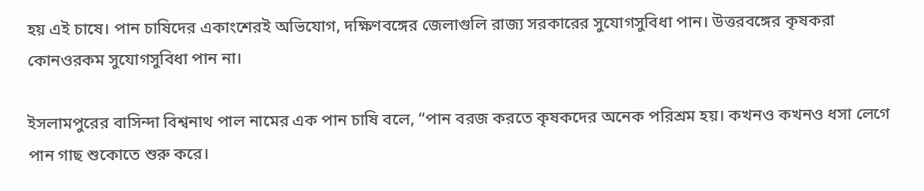হয় এই চাষে। পান চাষিদের একাংশেরই অভিযোগ, দক্ষিণবঙ্গের জেলাগুলি রাজ্য সরকারের সুযোগসুবিধা পান। উত্তরবঙ্গের কৃষকরা কোনওরকম সুযোগসুবিধা পান না।

ইসলামপুরের বাসিন্দা বিশ্বনাথ পাল নামের এক পান চাষি বলে, “পান বরজ করতে কৃষকদের অনেক পরিশ্রম হয়। কখনও কখনও ধসা লেগে পান গাছ শুকোতে শুরু করে।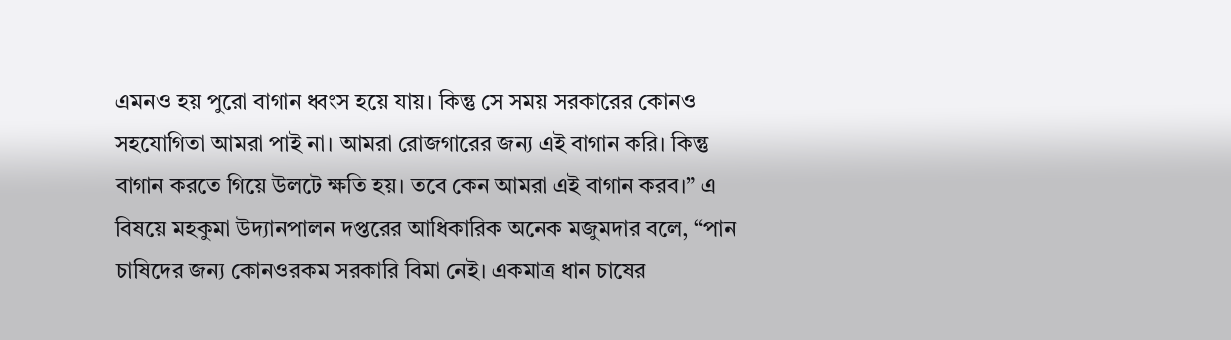এমনও হয় পুরো বাগান ধ্বংস হয়ে যায়। কিন্তু সে সময় সরকারের কোনও সহযোগিতা আমরা পাই না। আমরা রোজগারের জন্য এই বাগান করি। কিন্তু বাগান করতে গিয়ে উলটে ক্ষতি হয়। তবে কেন আমরা এই বাগান করব।” এ বিষয়ে মহকুমা উদ্যানপালন দপ্তরের আধিকারিক অনেক মজুমদার বলে, “পান চাষিদের জন্য কোনওরকম সরকারি বিমা নেই। একমাত্র ধান চাষের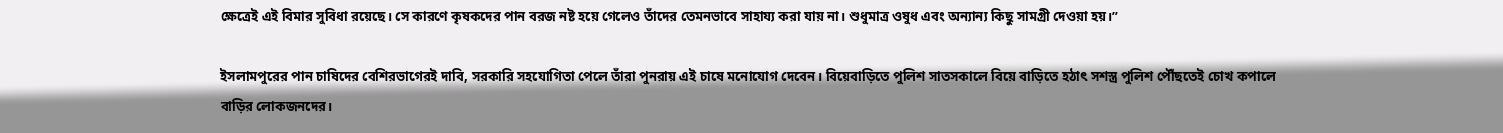ক্ষেত্রেই এই বিমার সুবিধা রয়েছে। সে কারণে কৃষকদের পান বরজ নষ্ট হয়ে গেলেও তাঁদের তেমনভাবে সাহায্য করা যায় না। শুধুমাত্র ওষুধ এবং অন্যান্য কিছু সামগ্রী দেওয়া হয়।”

ইসলামপুরের পান চাষিদের বেশিরভাগেরই দাবি, সরকারি সহযোগিতা পেলে তাঁরা পুনরায় এই চাষে মনোযোগ দেবেন। বিয়েবাড়িতে পুলিশ সাতসকালে বিয়ে বাড়িতে হঠাৎ সশস্ত্র পুলিশ পৌঁছতেই চোখ কপালে বাড়ির লোকজনদের।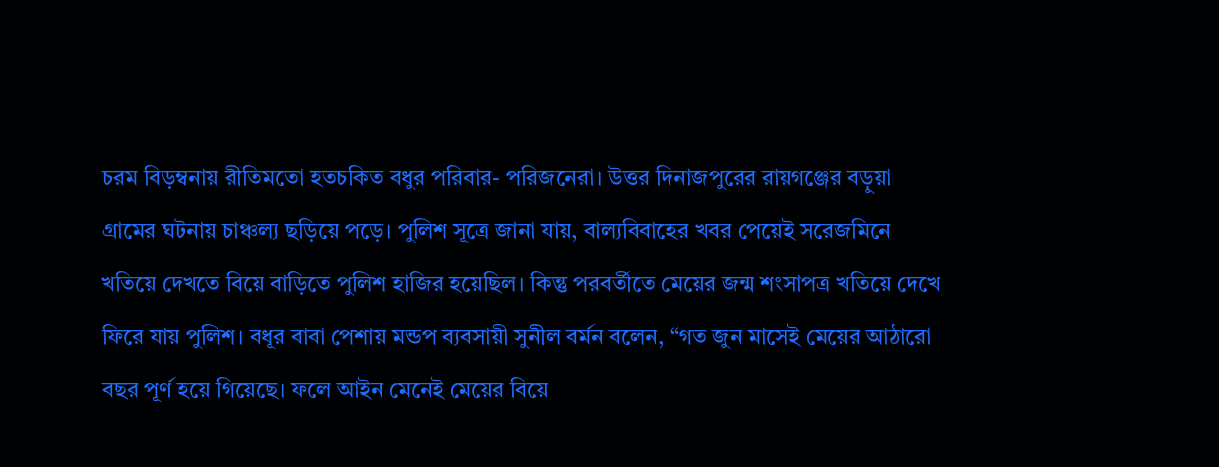চরম বিড়ম্বনায় রীতিমতো হতচকিত বধুর পরিবার- পরিজনেরা। উত্তর দিনাজপুরের রায়গঞ্জের বড়ুয়া গ্রামের ঘটনায় চাঞ্চল্য ছড়িয়ে পড়ে। পুলিশ সূত্রে জানা যায়, বাল্যবিবাহের খবর পেয়েই সরেজমিনে খতিয়ে দেখতে বিয়ে বাড়িতে পুলিশ হাজির হয়েছিল। কিন্তু পরবর্তীতে মেয়ের জন্ম শংসাপত্র খতিয়ে দেখে ফিরে যায় পুলিশ। বধূর বাবা পেশায় মন্ডপ ব্যবসায়ী সুনীল বর্মন বলেন, “গত জুন মাসেই মেয়ের আঠারো বছর পূর্ণ হয়ে গিয়েছে। ফলে আইন মেনেই মেয়ের বিয়ে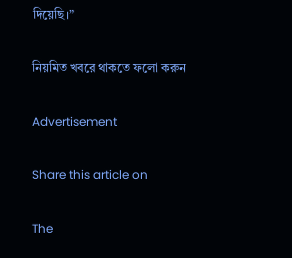দিয়েছি।”

নিয়মিত খবরে থাকতে ফলো করুন

Advertisement

Share this article on

The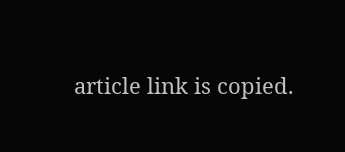article link is copied.